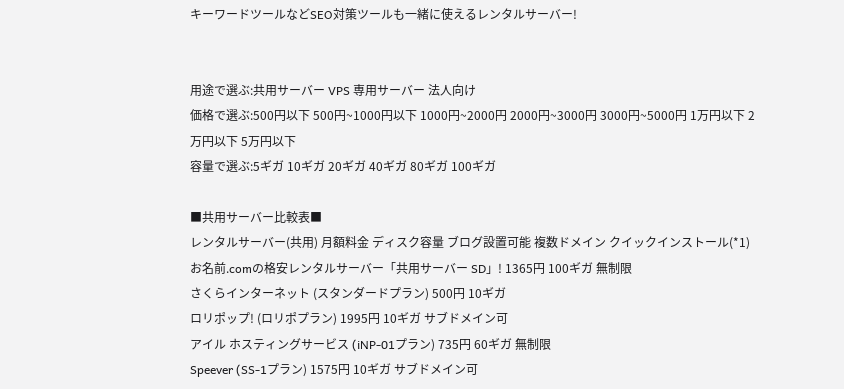キーワードツールなどSEO対策ツールも一緒に使えるレンタルサーバー!


用途で選ぶ:共用サーバー VPS 専用サーバー 法人向け
価格で選ぶ:500円以下 500円~1000円以下 1000円~2000円 2000円~3000円 3000円~5000円 1万円以下 2万円以下 5万円以下
容量で選ぶ:5ギガ 10ギガ 20ギガ 40ギガ 80ギガ 100ギガ

■共用サーバー比較表■
レンタルサーバー(共用) 月額料金 ディスク容量 ブログ設置可能 複数ドメイン クイックインストール(*1)
お名前.comの格安レンタルサーバー「共用サーバー SD」! 1365円 100ギガ 無制限
さくらインターネット (スタンダードプラン) 500円 10ギガ
ロリポップ! (ロリポプラン) 1995円 10ギガ サブドメイン可
アイル ホスティングサービス (iNP-01プラン) 735円 60ギガ 無制限
Speever (SS-1プラン) 1575円 10ギガ サブドメイン可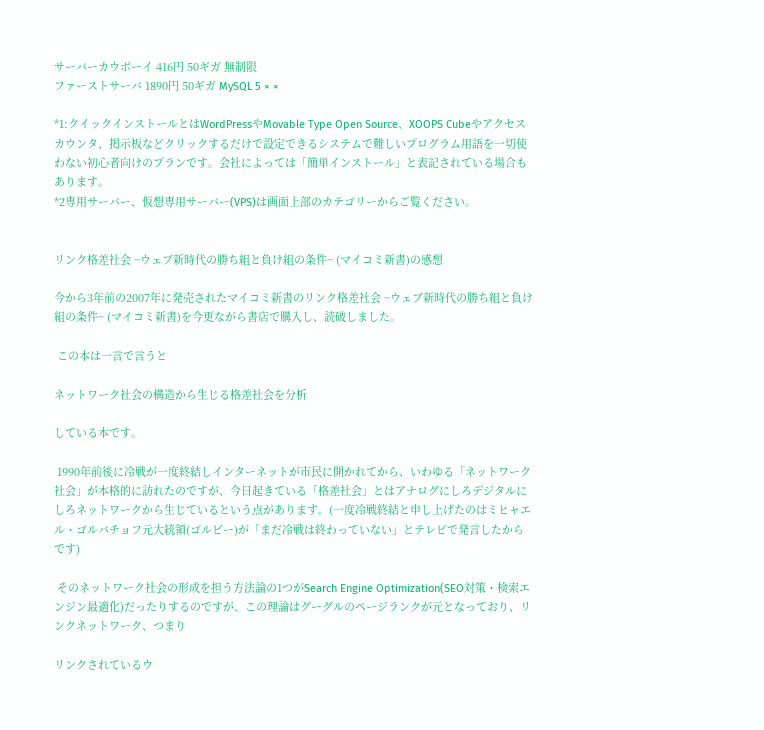サーバーカウボーイ 416円 50ギガ 無制限
ファーストサーバ 1890円 50ギガ MySQL 5 × ×

*1:クイックインストールとはWordPressやMovable Type Open Source、XOOPS Cubeやアクセスカウンタ、掲示板などクリックするだけで設定できるシステムで難しいプログラム用語を一切使わない初心者向けのプランです。会社によっては「簡単インストール」と表記されている場合もあります。
*2専用サーバー、仮想専用サーバー(VPS)は画面上部のカテゴリーからご覧ください。


リンク格差社会 ~ウェブ新時代の勝ち組と負け組の条件~ (マイコミ新書)の感想

今から3年前の2007年に発売されたマイコミ新書のリンク格差社会 ~ウェブ新時代の勝ち組と負け組の条件~ (マイコミ新書)を今更ながら書店で購入し、読破しました。

 この本は一言で言うと

ネットワーク社会の構造から生じる格差社会を分析

している本です。

 1990年前後に冷戦が一度終結しインターネットが市民に開かれてから、いわゆる「ネットワーク社会」が本格的に訪れたのですが、今日起きている「格差社会」とはアナログにしろデジタルにしろネットワークから生じているという点があります。(一度冷戦終結と申し上げたのはミヒャエル・ゴルバチョフ元大統領(ゴルビー)が「まだ冷戦は終わっていない」とテレビで発言したからです)

 そのネットワーク社会の形成を担う方法論の1つがSearch Engine Optimization(SEO対策・検索エンジン最適化)だったりするのですが、この理論はグーグルのページランクが元となっており、リンクネットワーク、つまり

リンクされているウ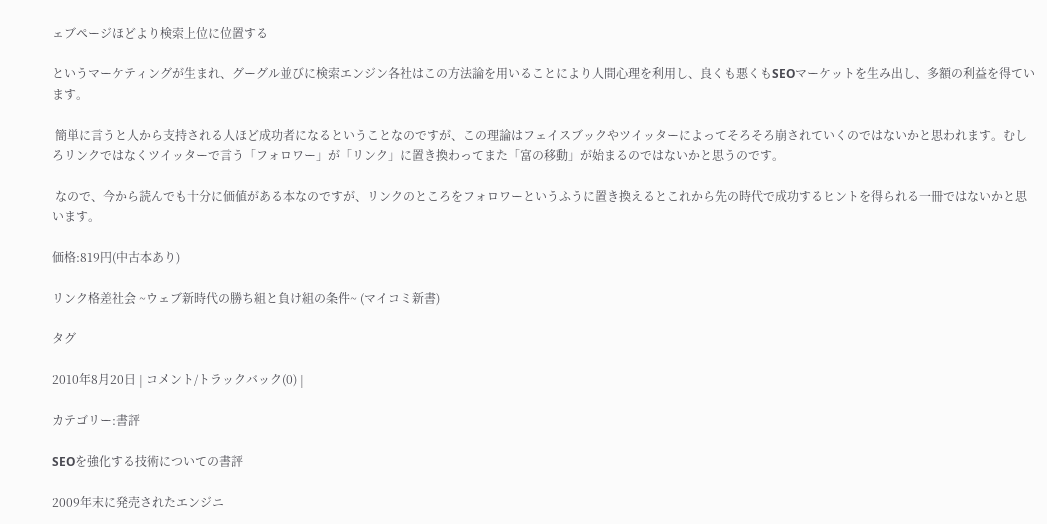ェブページほどより検索上位に位置する

というマーケティングが生まれ、グーグル並びに検索エンジン各社はこの方法論を用いることにより人間心理を利用し、良くも悪くもSEOマーケットを生み出し、多額の利益を得ています。

 簡単に言うと人から支持される人ほど成功者になるということなのですが、この理論はフェイスブックやツイッターによってそろそろ崩されていくのではないかと思われます。むしろリンクではなくツイッターで言う「フォロワー」が「リンク」に置き換わってまた「富の移動」が始まるのではないかと思うのです。

 なので、今から読んでも十分に価値がある本なのですが、リンクのところをフォロワーというふうに置き換えるとこれから先の時代で成功するヒントを得られる一冊ではないかと思います。

価格:819円(中古本あり)

リンク格差社会 ~ウェブ新時代の勝ち組と負け組の条件~ (マイコミ新書)

タグ

2010年8月20日 | コメント/トラックバック(0) |

カテゴリー:書評

SEOを強化する技術についての書評

2009年末に発売されたエンジニ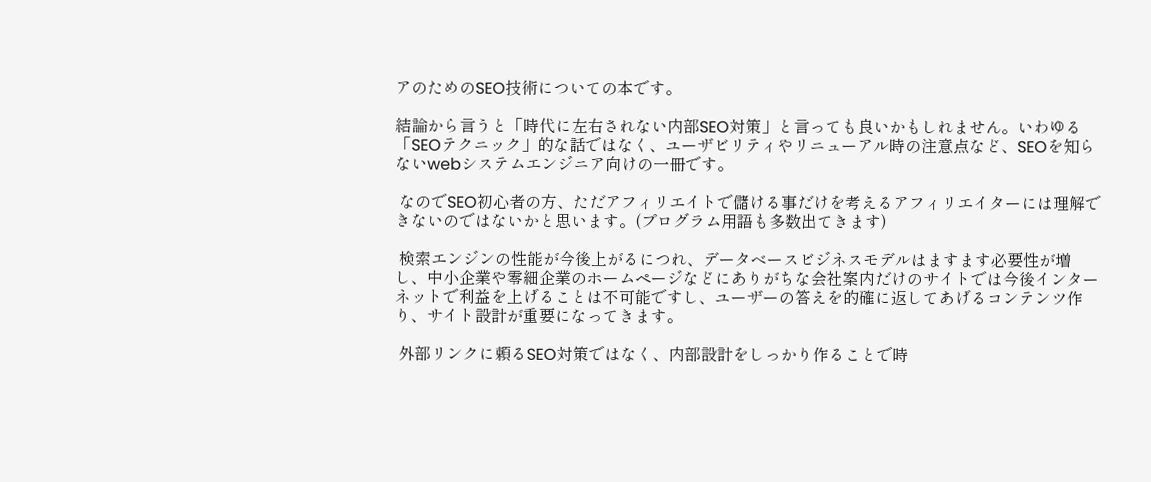アのためのSEO技術についての本です。

結論から言うと「時代に左右されない内部SEO対策」と言っても良いかもしれません。いわゆる「SEOテクニック」的な話ではなく、ユーザビリティやリニューアル時の注意点など、SEOを知らないwebシステムエンジニア向けの一冊です。

 なのでSEO初心者の方、ただアフィリエイトで儲ける事だけを考えるアフィリエイターには理解できないのではないかと思います。(プログラム用語も多数出てきます)

 検索エンジンの性能が今後上がるにつれ、データベースビジネスモデルはますます必要性が増し、中小企業や零細企業のホームページなどにありがちな会社案内だけのサイトでは今後インターネットで利益を上げることは不可能ですし、ユーザーの答えを的確に返してあげるコンテンツ作り、サイト設計が重要になってきます。

 外部リンクに頼るSEO対策ではなく、内部設計をしっかり作ることで時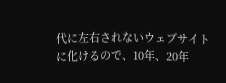代に左右されないウェブサイトに化けるので、10年、20年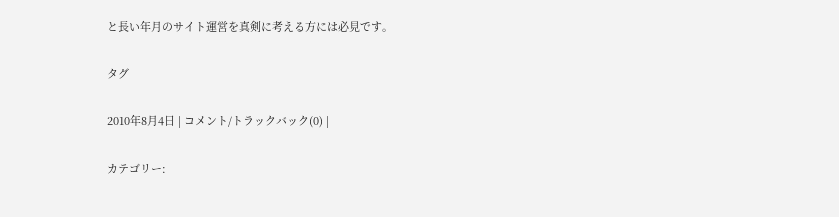と長い年月のサイト運営を真剣に考える方には必見です。

タグ

2010年8月4日 | コメント/トラックバック(0) |

カテゴリー: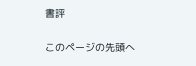書評

このページの先頭へ